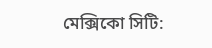মেক্সিকো সিটি: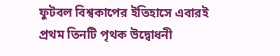ফুটবল বিশ্বকাপের ইতিহাসে এবারই প্রথম তিনটি পৃথক উদ্বোধনী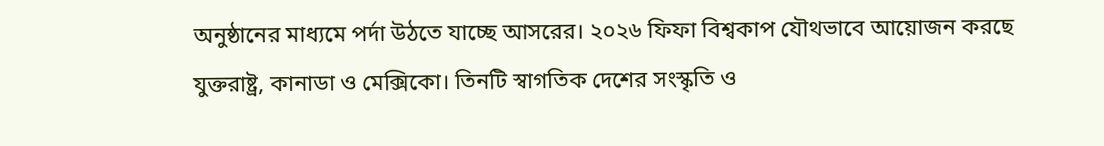অনুষ্ঠানের মাধ্যমে পর্দা উঠতে যাচ্ছে আসরের। ২০২৬ ফিফা বিশ্বকাপ যৌথভাবে আয়োজন করছে যুক্তরাষ্ট্র, কানাডা ও মেক্সিকো। তিনটি স্বাগতিক দেশের সংস্কৃতি ও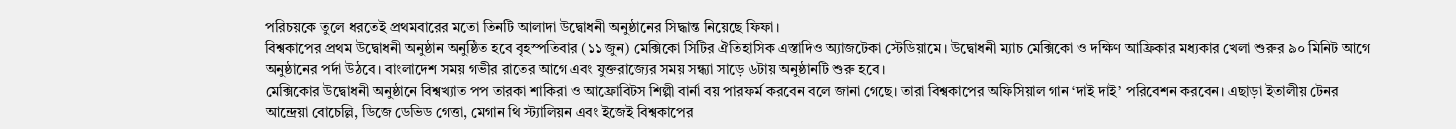পরিচয়কে তুলে ধরতেই প্রথমবারের মতো তিনটি আলাদা উদ্বোধনী অনুষ্ঠানের সিদ্ধান্ত নিয়েছে ফিফা।
বিশ্বকাপের প্রথম উদ্বোধনী অনুষ্ঠান অনুষ্ঠিত হবে বৃহস্পতিবার (১১ জুন) মেক্সিকো সিটির ঐতিহাসিক এস্তাদিও অ্যাজটেকা স্টেডিয়ামে। উদ্বোধনী ম্যাচ মেক্সিকো ও দক্ষিণ আফ্রিকার মধ্যকার খেলা শুরুর ৯০ মিনিট আগে অনুষ্ঠানের পর্দা উঠবে। বাংলাদেশ সময় গভীর রাতের আগে এবং যুক্তরাজ্যের সময় সন্ধ্যা সাড়ে ৬টায় অনুষ্ঠানটি শুরু হবে।
মেক্সিকোর উদ্বোধনী অনুষ্ঠানে বিশ্বখ্যাত পপ তারকা শাকিরা ও আফ্রোবিটস শিল্পী বার্না বয় পারফর্ম করবেন বলে জানা গেছে। তারা বিশ্বকাপের অফিসিয়াল গান ‘দাই দাই’ পরিবেশন করবেন। এছাড়া ইতালীয় টেনর আন্দ্রেয়া বোচেল্লি, ডিজে ডেভিড গেত্তা, মেগান থি স্ট্যালিয়ন এবং ইজেই বিশ্বকাপের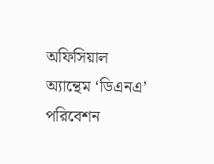অফিসিয়াল অ্যান্থেম ‘ডিএনএ’ পরিবেশন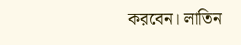করবেন। লাতিন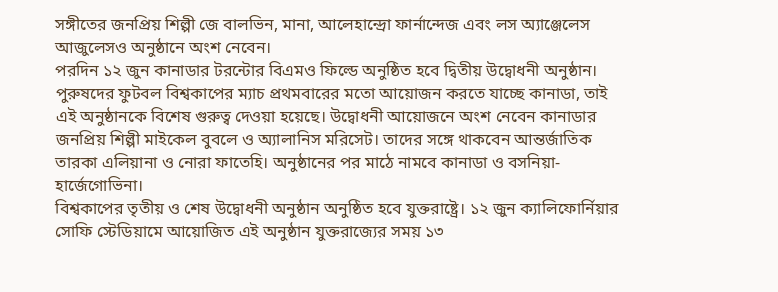সঙ্গীতের জনপ্রিয় শিল্পী জে বালভিন, মানা, আলেহান্দ্রো ফার্নান্দেজ এবং লস অ্যাঞ্জেলেস আজুলেসও অনুষ্ঠানে অংশ নেবেন।
পরদিন ১২ জুন কানাডার টরন্টোর বিএমও ফিল্ডে অনুষ্ঠিত হবে দ্বিতীয় উদ্বোধনী অনুষ্ঠান। পুরুষদের ফুটবল বিশ্বকাপের ম্যাচ প্রথমবারের মতো আয়োজন করতে যাচ্ছে কানাডা, তাই এই অনুষ্ঠানকে বিশেষ গুরুত্ব দেওয়া হয়েছে। উদ্বোধনী আয়োজনে অংশ নেবেন কানাডার জনপ্রিয় শিল্পী মাইকেল বুবলে ও অ্যালানিস মরিসেট। তাদের সঙ্গে থাকবেন আন্তর্জাতিক তারকা এলিয়ানা ও নোরা ফাতেহি। অনুষ্ঠানের পর মাঠে নামবে কানাডা ও বসনিয়া-হার্জেগোভিনা।
বিশ্বকাপের তৃতীয় ও শেষ উদ্বোধনী অনুষ্ঠান অনুষ্ঠিত হবে যুক্তরাষ্ট্রে। ১২ জুন ক্যালিফোর্নিয়ার সোফি স্টেডিয়ামে আয়োজিত এই অনুষ্ঠান যুক্তরাজ্যের সময় ১৩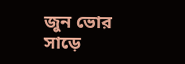জুন ভোর সাড়ে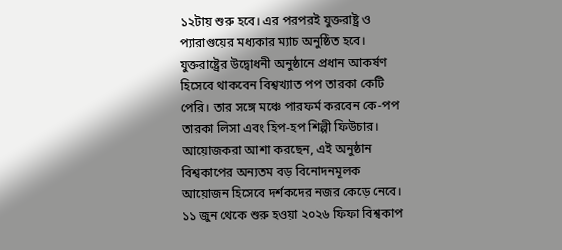১২টায় শুরু হবে। এর পরপরই যুক্তরাষ্ট্র ও প্যারাগুয়ের মধ্যকার ম্যাচ অনুষ্ঠিত হবে।
যুক্তরাষ্ট্রের উদ্বোধনী অনুষ্ঠানে প্রধান আকর্ষণ হিসেবে থাকবেন বিশ্বখ্যাত পপ তারকা কেটি পেরি। তার সঙ্গে মঞ্চে পারফর্ম করবেন কে-পপ তারকা লিসা এবং হিপ-হপ শিল্পী ফিউচার। আয়োজকরা আশা করছেন, এই অনুষ্ঠান বিশ্বকাপের অন্যতম বড় বিনোদনমূলক আয়োজন হিসেবে দর্শকদের নজর কেড়ে নেবে।
১১ জুন থেকে শুরু হওয়া ২০২৬ ফিফা বিশ্বকাপ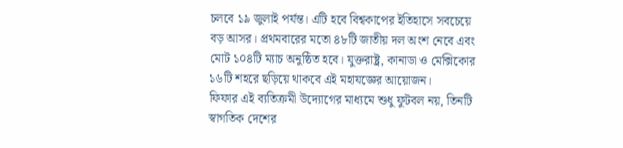চলবে ১৯ জুলাই পর্যন্ত। এটি হবে বিশ্বকাপের ইতিহাসে সবচেয়ে বড় আসর। প্রথমবারের মতো ৪৮টি জাতীয় দল অংশ নেবে এবং মোট ১০৪টি ম্যাচ অনুষ্ঠিত হবে। যুক্তরাষ্ট্র, কানাডা ও মেক্সিকোর ১৬টি শহরে ছড়িয়ে থাকবে এই মহাযজ্ঞের আয়োজন।
ফিফার এই ব্যতিক্রমী উদ্যোগের মাধ্যমে শুধু ফুটবল নয়, তিনটি স্বাগতিক দেশের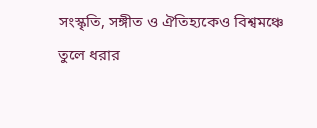সংস্কৃতি, সঙ্গীত ও ঐতিহ্যকেও বিশ্বমঞ্চে তুলে ধরার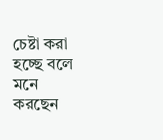চেষ্টা করা হচ্ছে বলে মনে করছেন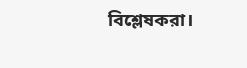বিশ্লেষকরা।